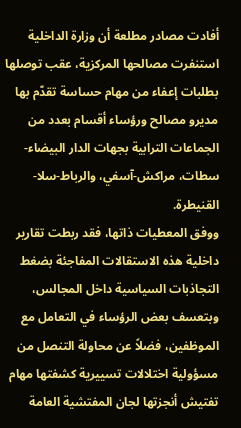أفادت مصادر مطلعة أن وزارة الداخلية استنفرت مصالحها المركزية، عقب توصلها بطلبات إعفاء من مهام حساسة تقدّم بها مديرو مصالح ورؤساء أقسام بعدد من الجماعات الترابية بجهات الدار البيضاء-سطات، مراكش-آسفي، والرباط-سلا-القنيطرة.
ووفق المعطيات ذاتها، فقد ربطت تقارير داخلية هذه الاستقالات المفاجئة بضغط التجاذبات السياسية داخل المجالس، وبتعسف بعض الرؤساء في التعامل مع الموظفين، فضلاً عن محاولة التنصل من مسؤولية اختلالات تسييرية كشفتها مهام تفتيش أنجزتها لجان المفتشية العامة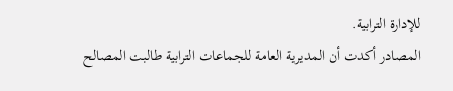للإدارة الترابية.
المصادر أكدت أن المديرية العامة للجماعات الترابية طالبت المصالح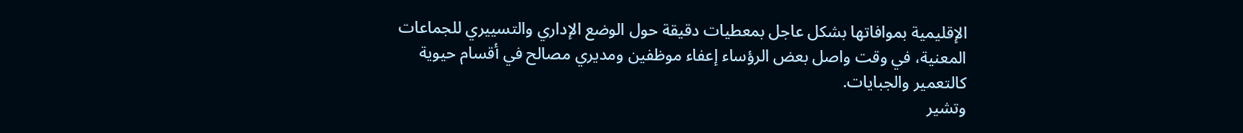الإقليمية بموافاتها بشكل عاجل بمعطيات دقيقة حول الوضع الإداري والتسييري للجماعات المعنية، في وقت واصل بعض الرؤساء إعفاء موظفين ومديري مصالح في أقسام حيوية كالتعمير والجبايات.
وتشير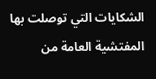الشكايات التي توصلت بها المفتشية العامة من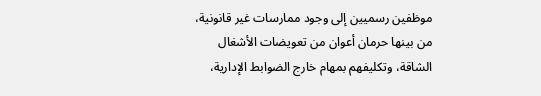موظفين رسميين إلى وجود ممارسات غير قانونية، من بينها حرمان أعوان من تعويضات الأشغال الشاقة، وتكليفهم بمهام خارج الضوابط الإدارية،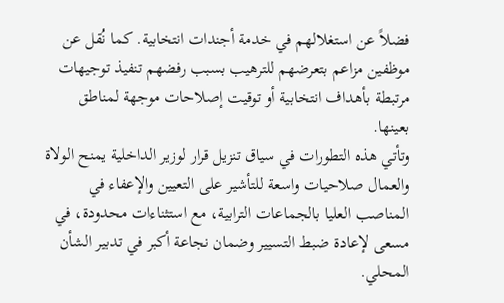فضلاً عن استغلالهم في خدمة أجندات انتخابية. كما نُقل عن موظفين مزاعم بتعرضهم للترهيب بسبب رفضهم تنفيذ توجيهات مرتبطة بأهداف انتخابية أو توقيت إصلاحات موجهة لمناطق بعينها.
وتأتي هذه التطورات في سياق تنزيل قرار لوزير الداخلية يمنح الولاة والعمال صلاحيات واسعة للتأشير على التعيين والإعفاء في المناصب العليا بالجماعات الترابية، مع استثناءات محدودة، في مسعى لإعادة ضبط التسيير وضمان نجاعة أكبر في تدبير الشأن المحلي.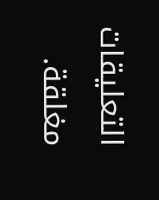التعليقات مغلقة.